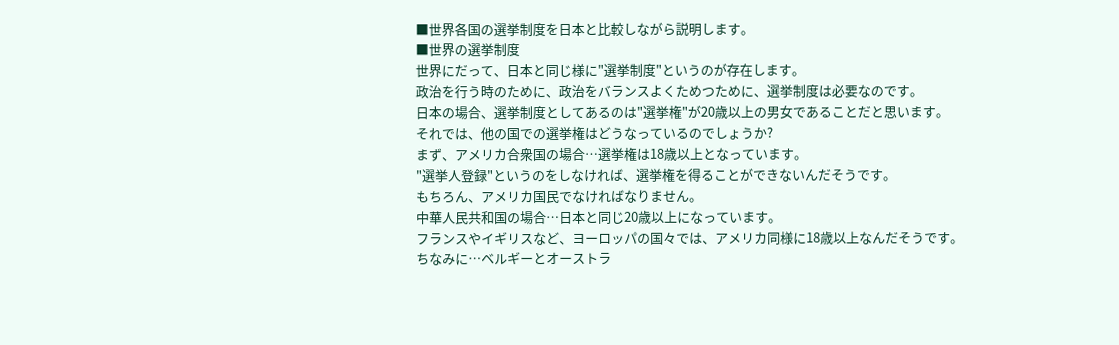■世界各国の選挙制度を日本と比較しながら説明します。
■世界の選挙制度
世界にだって、日本と同じ様に"選挙制度"というのが存在します。
政治を行う時のために、政治をバランスよくためつために、選挙制度は必要なのです。
日本の場合、選挙制度としてあるのは"選挙権"が20歳以上の男女であることだと思います。
それでは、他の国での選挙権はどうなっているのでしょうか?
まず、アメリカ合衆国の場合…選挙権は18歳以上となっています。
"選挙人登録"というのをしなければ、選挙権を得ることができないんだそうです。
もちろん、アメリカ国民でなければなりません。
中華人民共和国の場合…日本と同じ20歳以上になっています。
フランスやイギリスなど、ヨーロッパの国々では、アメリカ同様に18歳以上なんだそうです。
ちなみに…ベルギーとオーストラ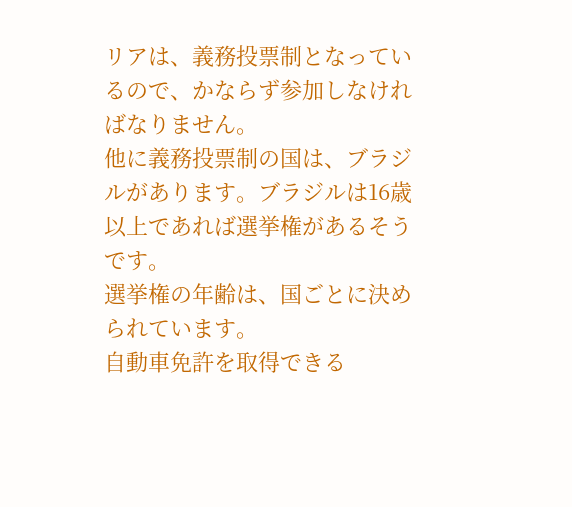リアは、義務投票制となっているので、かならず参加しなければなりません。
他に義務投票制の国は、ブラジルがあります。ブラジルは16歳以上であれば選挙権があるそうです。
選挙権の年齢は、国ごとに決められています。
自動車免許を取得できる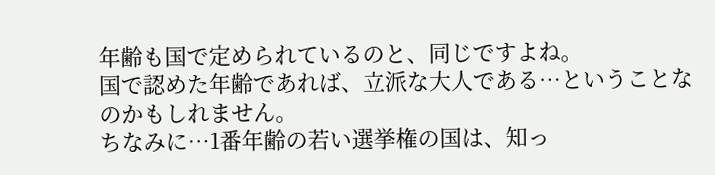年齢も国で定められているのと、同じですよね。
国で認めた年齢であれば、立派な大人である…ということなのかもしれません。
ちなみに…1番年齢の若い選挙権の国は、知っ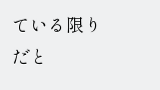ている限りだと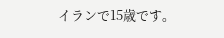イランで15歳です。